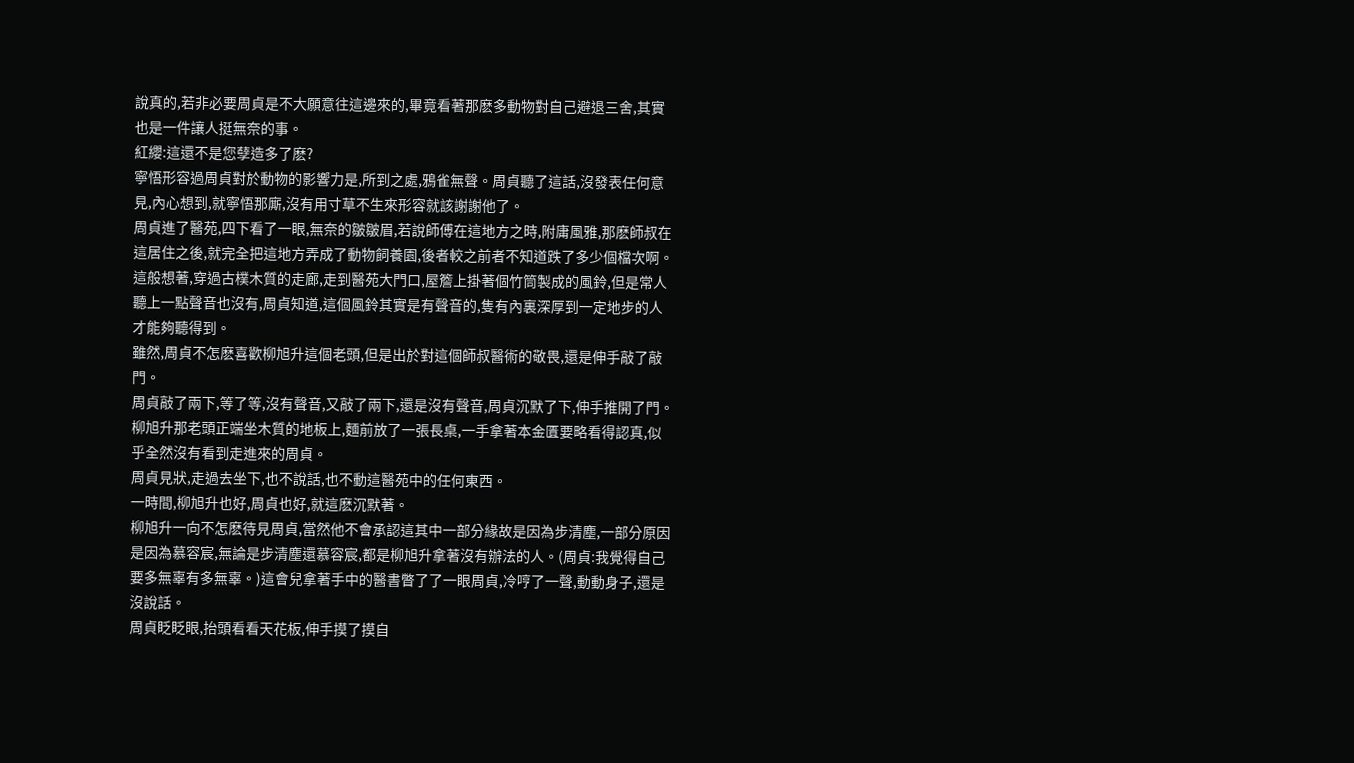說真的,若非必要周貞是不大願意往這邊來的,畢竟看著那麽多動物對自己避退三舍,其實也是一件讓人挺無奈的事。
紅纓:這還不是您孽造多了麽?
寧悟形容過周貞對於動物的影響力是,所到之處,鴉雀無聲。周貞聽了這話,沒發表任何意見,內心想到,就寧悟那廝,沒有用寸草不生來形容就該謝謝他了。
周貞進了醫苑,四下看了一眼,無奈的皺皺眉,若說師傅在這地方之時,附庸風雅,那麽師叔在這居住之後,就完全把這地方弄成了動物飼養園,後者較之前者不知道跌了多少個檔次啊。
這般想著,穿過古樸木質的走廊,走到醫苑大門口,屋簷上掛著個竹筒製成的風鈴,但是常人聽上一點聲音也沒有,周貞知道,這個風鈴其實是有聲音的,隻有內裏深厚到一定地步的人才能夠聽得到。
雖然,周貞不怎麽喜歡柳旭升這個老頭,但是出於對這個師叔醫術的敬畏,還是伸手敲了敲門。
周貞敲了兩下,等了等,沒有聲音,又敲了兩下,還是沒有聲音,周貞沉默了下,伸手推開了門。
柳旭升那老頭正端坐木質的地板上,麵前放了一張長桌,一手拿著本金匱要略看得認真,似乎全然沒有看到走進來的周貞。
周貞見狀,走過去坐下,也不說話,也不動這醫苑中的任何東西。
一時間,柳旭升也好,周貞也好,就這麽沉默著。
柳旭升一向不怎麽待見周貞,當然他不會承認這其中一部分緣故是因為步清塵,一部分原因是因為慕容宸,無論是步清塵還慕容宸,都是柳旭升拿著沒有辦法的人。(周貞:我覺得自己要多無辜有多無辜。)這會兒拿著手中的醫書瞥了了一眼周貞,冷哼了一聲,動動身子,還是沒說話。
周貞眨眨眼,抬頭看看天花板,伸手摸了摸自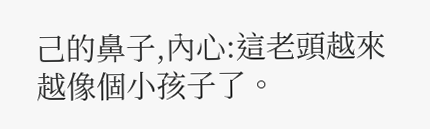己的鼻子,內心:這老頭越來越像個小孩子了。